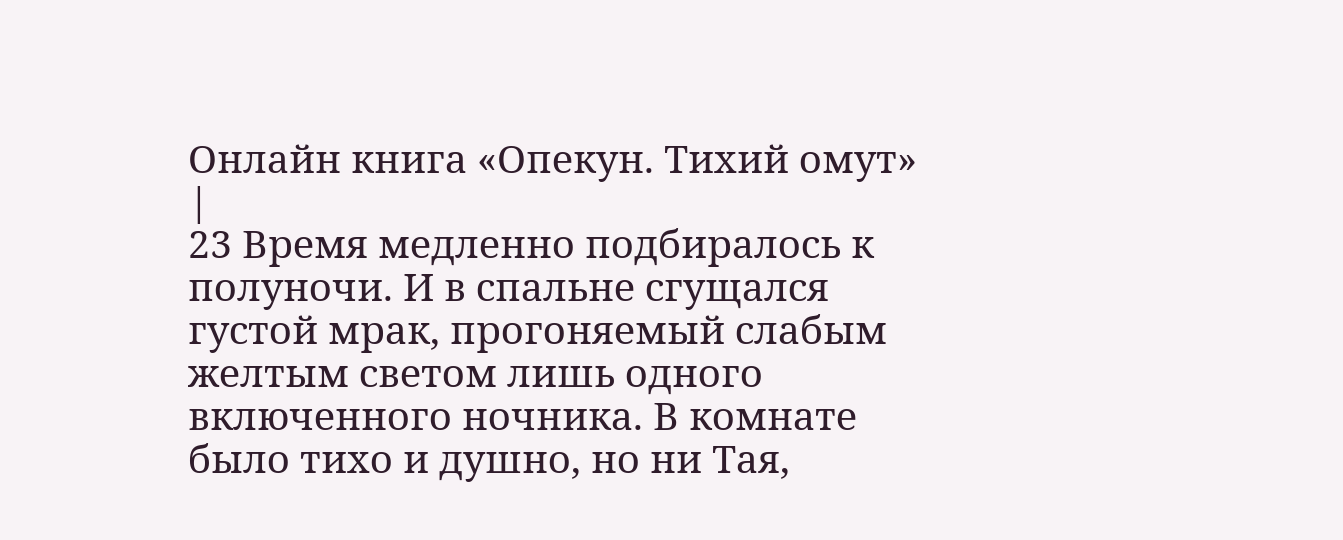Онлайн книга «Опекун. Тихий омут»
|
23 Время медленно подбиралось к полуночи. И в спальне сгущался густой мрак, прогоняемый слабым желтым светом лишь одного включенного ночника. В комнате было тихо и душно, но ни Тая,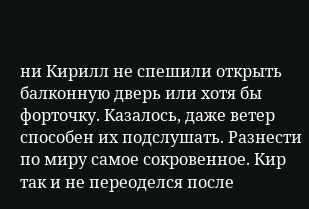ни Кирилл не спешили открыть балконную дверь или хотя бы форточку. Казалось, даже ветер способен их подслушать. Разнести по миру самое сокровенное. Кир так и не переоделся после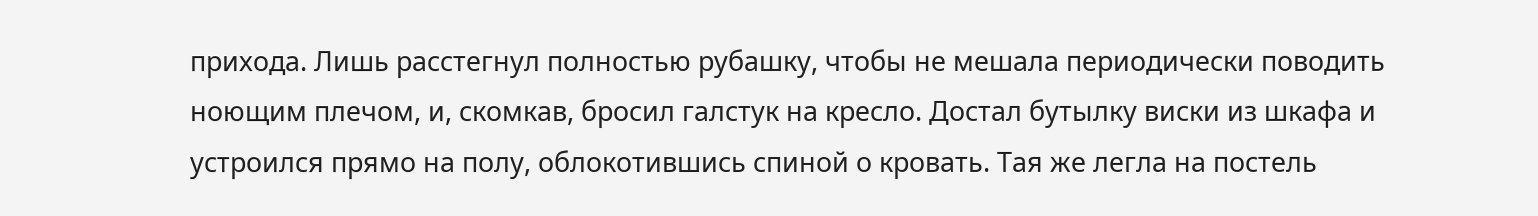прихода. Лишь расстегнул полностью рубашку, чтобы не мешала периодически поводить ноющим плечом, и, скомкав, бросил галстук на кресло. Достал бутылку виски из шкафа и устроился прямо на полу, облокотившись спиной о кровать. Тая же легла на постель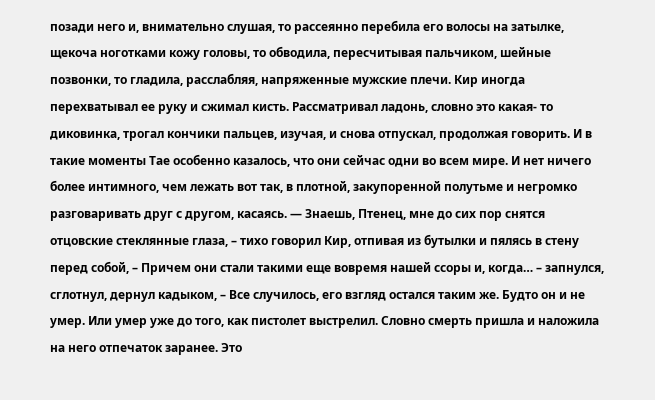позади него и, внимательно слушая, то рассеянно перебила его волосы на затылке, щекоча ноготками кожу головы, то обводила, пересчитывая пальчиком, шейные позвонки, то гладила, расслабляя, напряженные мужские плечи. Кир иногда перехватывал ее руку и сжимал кисть. Рассматривал ладонь, словно это какая- то диковинка, трогал кончики пальцев, изучая, и снова отпускал, продолжая говорить. И в такие моменты Тае особенно казалось, что они сейчас одни во всем мире. И нет ничего более интимного, чем лежать вот так, в плотной, закупоренной полутьме и негромко разговаривать друг с другом, касаясь. — Знаешь, Птенец, мне до сих пор снятся отцовские стеклянные глаза, – тихо говорил Кир, отпивая из бутылки и пялясь в стену перед собой, – Причем они стали такими еще вовремя нашей ссоры и, когда… – запнулся, сглотнул, дернул кадыком, – Все случилось, его взгляд остался таким же. Будто он и не умер. Или умер уже до того, как пистолет выстрелил. Словно смерть пришла и наложила на него отпечаток заранее. Это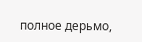полное дерьмо,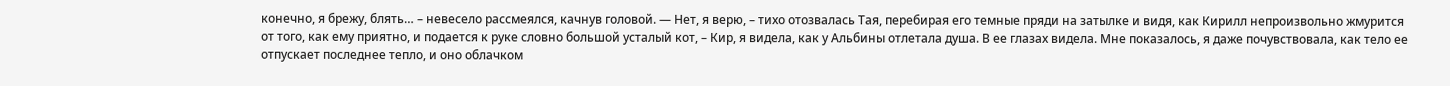конечно, я брежу, блять… – невесело рассмеялся, качнув головой. — Нет, я верю, – тихо отозвалась Тая, перебирая его темные пряди на затылке и видя, как Кирилл непроизвольно жмурится от того, как ему приятно, и подается к руке словно большой усталый кот, – Кир, я видела, как у Альбины отлетала душа. В ее глазах видела. Мне показалось, я даже почувствовала, как тело ее отпускает последнее тепло, и оно облачком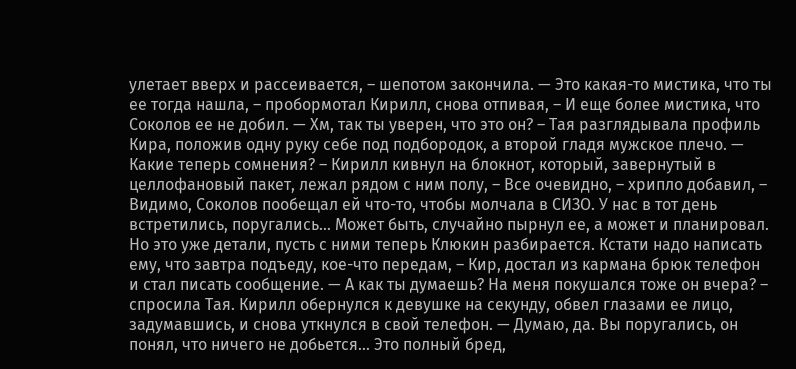улетает вверх и рассеивается, – шепотом закончила. — Это какая-то мистика, что ты ее тогда нашла, – пробормотал Кирилл, снова отпивая, – И еще более мистика, что Соколов ее не добил. — Хм, так ты уверен, что это он? – Тая разглядывала профиль Кира, положив одну руку себе под подбородок, а второй гладя мужское плечо. — Какие теперь сомнения? – Кирилл кивнул на блокнот, который, завернутый в целлофановый пакет, лежал рядом с ним полу, – Все очевидно, – хрипло добавил, – Видимо, Соколов пообещал ей что-то, чтобы молчала в СИЗО. У нас в тот день встретились, поругались… Может быть, случайно пырнул ее, а может и планировал. Но это уже детали, пусть с ними теперь Клюкин разбирается. Кстати надо написать ему, что завтра подъеду, кое-что передам, – Кир, достал из кармана брюк телефон и стал писать сообщение. — А как ты думаешь? На меня покушался тоже он вчера? – спросила Тая. Кирилл обернулся к девушке на секунду, обвел глазами ее лицо, задумавшись, и снова уткнулся в свой телефон. — Думаю, да. Вы поругались, он понял, что ничего не добьется… Это полный бред,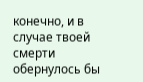конечно, и в случае твоей смерти обернулось бы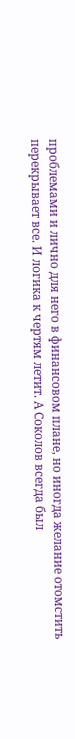проблемами и лично для него в финансовом плане, но иногда желание отомстить перекрывает все. И логика к чертям летит. А Соколов всегда был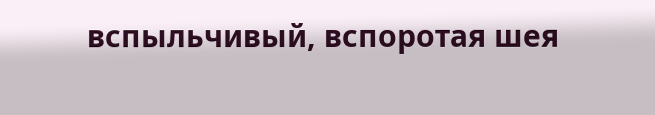вспыльчивый, вспоротая шея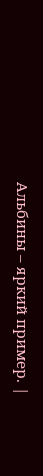Альбины – яркий пример. |